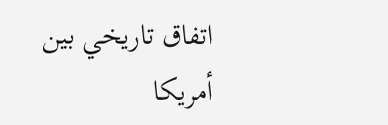اتفاق تاريخي بين أمريكا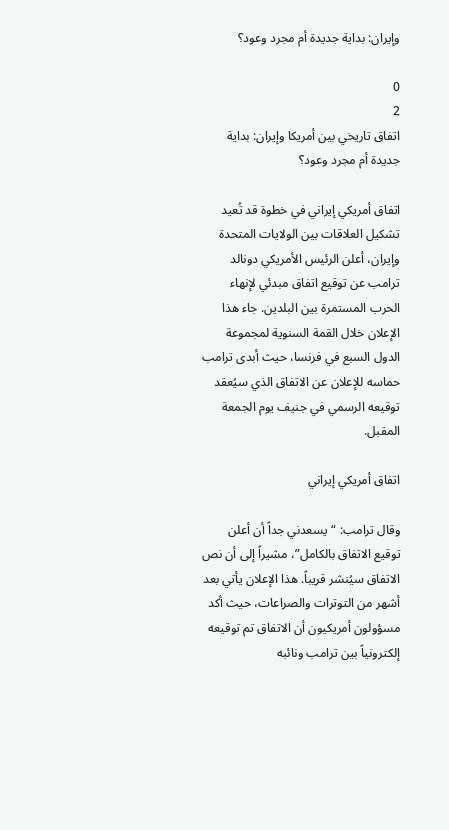وإيران: بداية جديدة أم مجرد وعود؟

0
2
اتفاق تاريخي بين أمريكا وإيران: بداية جديدة أم مجرد وعود؟

اتفاق أمريكي إيراني في خطوة قد تُعيد تشكيل العلاقات بين الولايات المتحدة وإيران، أعلن الرئيس الأمريكي دونالد ترامب عن توقيع اتفاق مبدئي لإنهاء الحرب المستمرة بين البلدين. جاء هذا الإعلان خلال القمة السنوية لمجموعة الدول السبع في فرنسا، حيث أبدى ترامب حماسه للإعلان عن الاتفاق الذي سيُعقد توقيعه الرسمي في جنيف يوم الجمعة المقبل.

اتفاق أمريكي إيراني

وقال ترامب: “يسعدني جداً أن أعلن توقيع الاتفاق بالكامل”، مشيراً إلى أن نص الاتفاق سيُنشر قريباً. هذا الإعلان يأتي بعد أشهر من التوترات والصراعات، حيث أكد مسؤولون أمريكيون أن الاتفاق تم توقيعه إلكترونياً بين ترامب ونائبه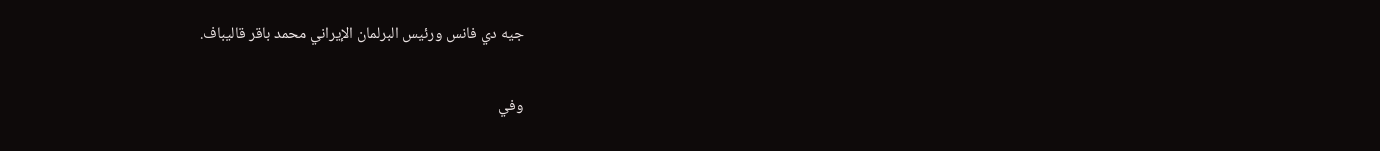جيه دي فانس ورئيس البرلمان الإيراني محمد باقر قاليباف.

وفي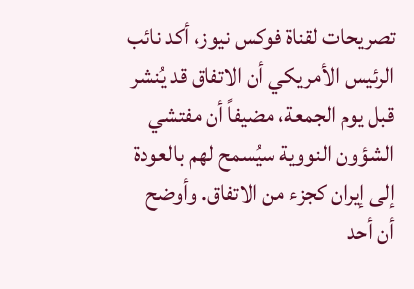تصريحات لقناة فوكس نيوز، أكد نائب الرئيس الأمريكي أن الاتفاق قد يُنشر قبل يوم الجمعة، مضيفاً أن مفتشي الشؤون النووية سيُسمح لهم بالعودة إلى إيران كجزء من الاتفاق. وأوضح أن أحد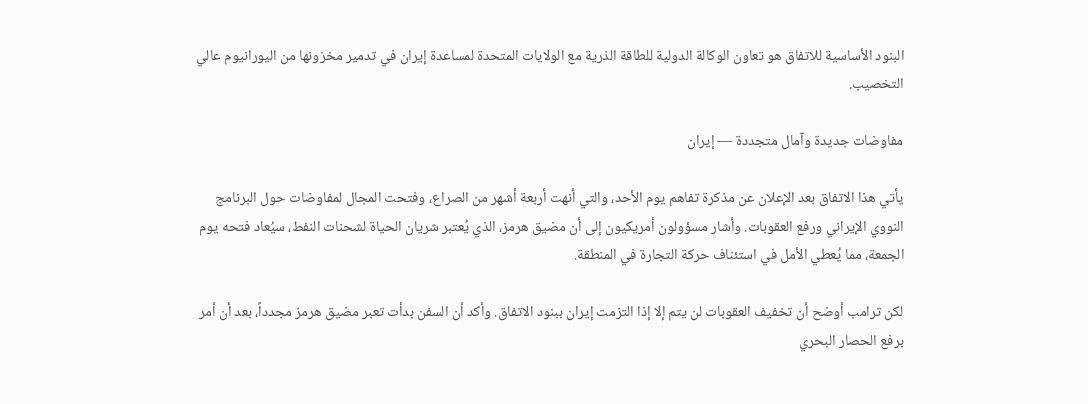البنود الأساسية للاتفاق هو تعاون الوكالة الدولية للطاقة الذرية مع الولايات المتحدة لمساعدة إيران في تدمير مخزونها من اليورانيوم عالي التخصيب.

مفاوضات جديدة وآمال متجددة — إيران

يأتي هذا الاتفاق بعد الإعلان عن مذكرة تفاهم يوم الأحد، والتي أنهت أربعة أشهر من الصراع، وفتحت المجال لمفاوضات حول البرنامج النووي الإيراني ورفع العقوبات. وأشار مسؤولون أمريكيون إلى أن مضيق هرمز، الذي يُعتبر شريان الحياة لشحنات النفط، سيُعاد فتحه يوم الجمعة، مما يُعطي الأمل في استئناف حركة التجارة في المنطقة.

لكن ترامب أوضح أن تخفيف العقوبات لن يتم إلا إذا التزمت إيران ببنود الاتفاق. وأكد أن السفن بدأت تعبر مضيق هرمز مجدداً، بعد أن أمر برفع الحصار البحري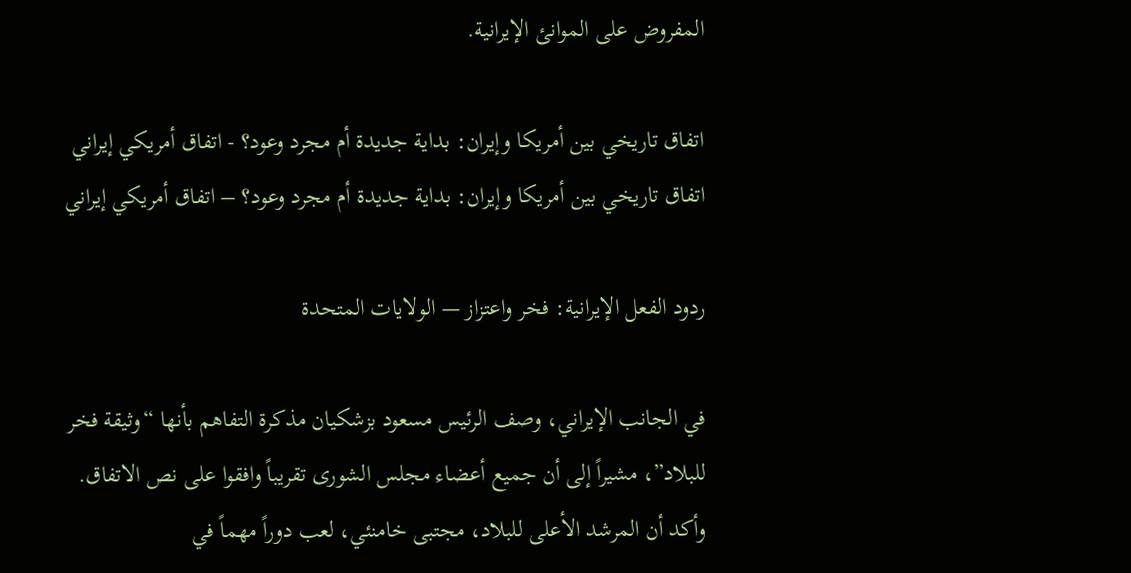المفروض على الموانئ الإيرانية.

اتفاق تاريخي بين أمريكا وإيران: بداية جديدة أم مجرد وعود؟ - اتفاق أمريكي إيراني
اتفاق تاريخي بين أمريكا وإيران: بداية جديدة أم مجرد وعود؟ – اتفاق أمريكي إيراني

ردود الفعل الإيرانية: فخر واعتزاز — الولايات المتحدة

في الجانب الإيراني، وصف الرئيس مسعود بزشكيان مذكرة التفاهم بأنها “وثيقة فخر للبلاد”، مشيراً إلى أن جميع أعضاء مجلس الشورى تقريباً وافقوا على نص الاتفاق. وأكد أن المرشد الأعلى للبلاد، مجتبى خامنئي، لعب دوراً مهماً في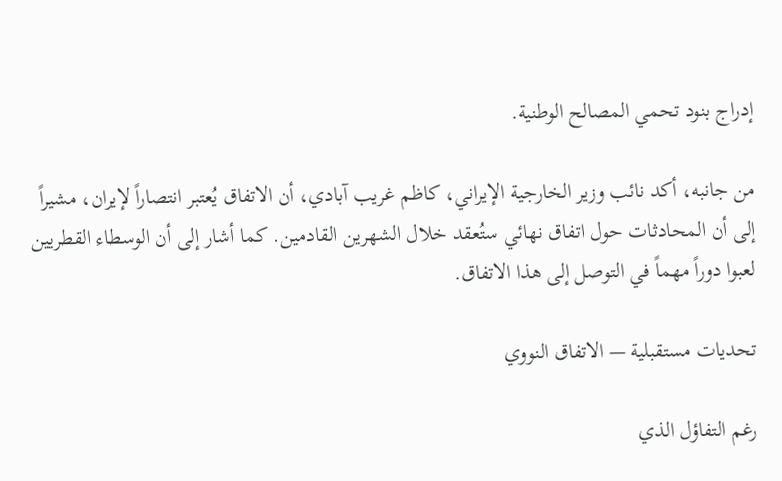إدراج بنود تحمي المصالح الوطنية.

من جانبه، أكد نائب وزير الخارجية الإيراني، كاظم غريب آبادي، أن الاتفاق يُعتبر انتصاراً لإيران، مشيراً إلى أن المحادثات حول اتفاق نهائي ستُعقد خلال الشهرين القادمين. كما أشار إلى أن الوسطاء القطريين لعبوا دوراً مهماً في التوصل إلى هذا الاتفاق.

تحديات مستقبلية — الاتفاق النووي

رغم التفاؤل الذي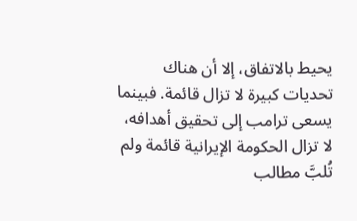يحيط بالاتفاق، إلا أن هناك تحديات كبيرة لا تزال قائمة. فبينما يسعى ترامب إلى تحقيق أهدافه، لا تزال الحكومة الإيرانية قائمة ولم تُلبَّ مطالب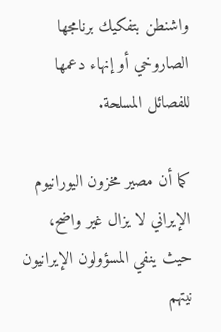واشنطن بتفكيك برنامجها الصاروخي أو إنهاء دعمها للفصائل المسلحة.

كما أن مصير مخزون اليورانيوم الإيراني لا يزال غير واضح، حيث ينفي المسؤولون الإيرانيون نيتهم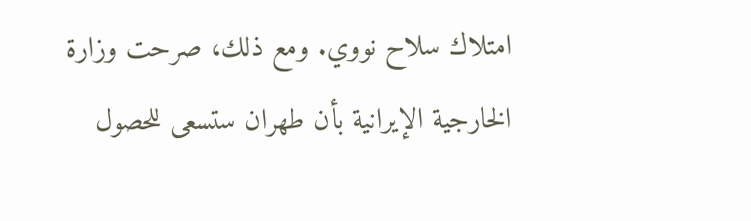امتلاك سلاح نووي. ومع ذلك، صرحت وزارة الخارجية الإيرانية بأن طهران ستسعى للحصول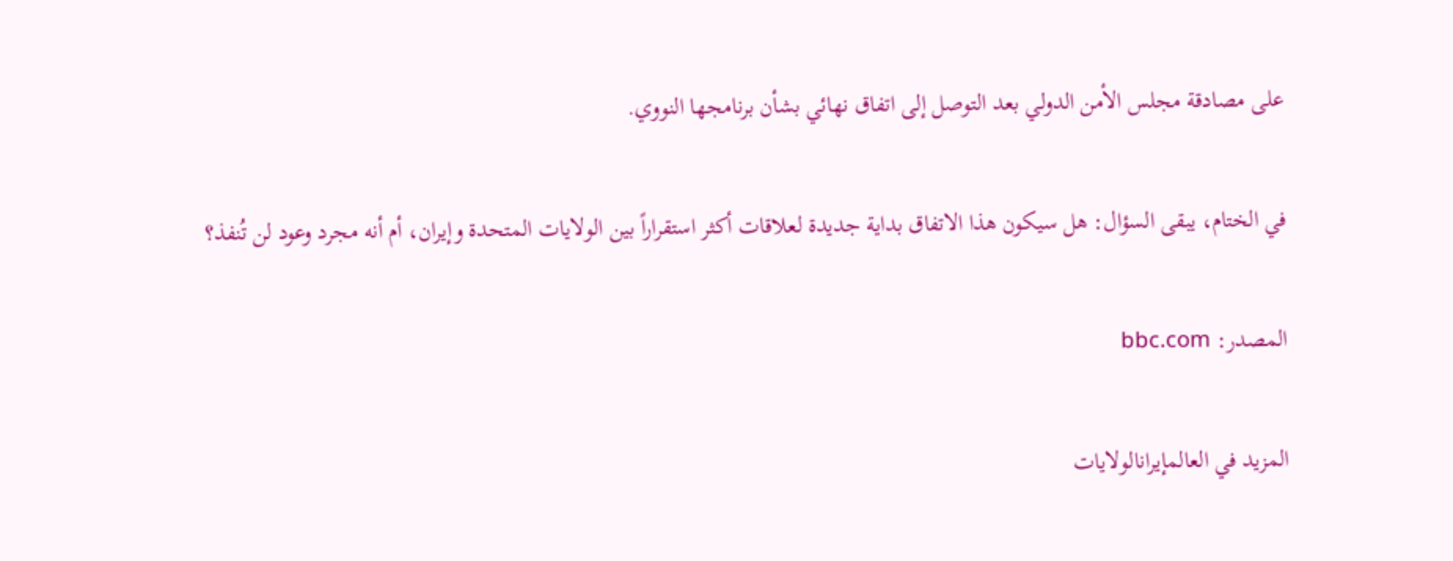على مصادقة مجلس الأمن الدولي بعد التوصل إلى اتفاق نهائي بشأن برنامجها النووي.

في الختام، يبقى السؤال: هل سيكون هذا الاتفاق بداية جديدة لعلاقات أكثر استقراراً بين الولايات المتحدة وإيران، أم أنه مجرد وعود لن تُنفذ؟

المصدر: bbc.com

المزيد في العالمإيرانالولايات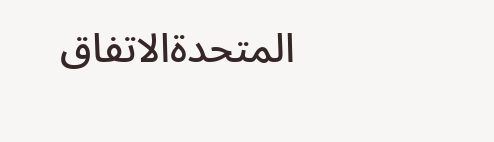المتحدةالاتفاق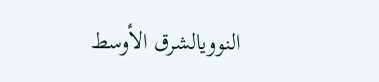النوويالشرق الأوسط